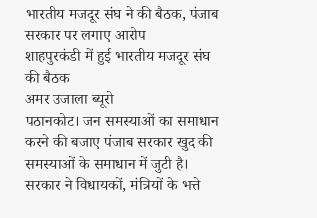भारतीय मजदूर संघ ने की बैठक, पंजाब सरकार पर लगाए आरोप
शाहपुरकंडी में हुई भारतीय मजदूर संघ की बैठक
अमर उजाला ब्यूरो
पठानकोट। जन समस्याओं का समाधान करने की बजाए पंजाब सरकार खुद की समस्याओं के समाधान में जुटी है। सरकार ने विधायकों, मंत्रियों के भत्ते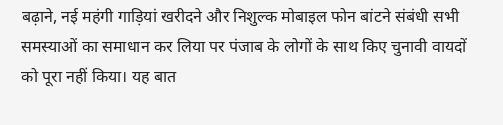बढ़ाने, नई महंगी गाड़ियां खरीदने और निशुल्क मोबाइल फोन बांटने संबंधी सभी समस्याओं का समाधान कर लिया पर पंजाब के लोगों के साथ किए चुनावी वायदों को पूरा नहीं किया। यह बात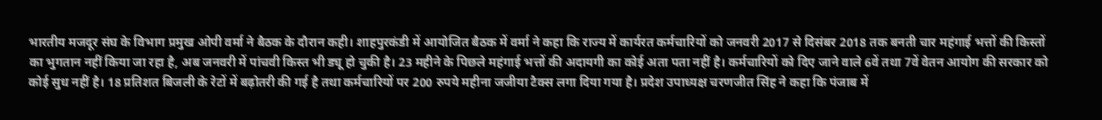भारतीय मजदूर संघ के विभाग प्रमुख ओपी वर्मा ने बैठक के दौरान कही। शाहपुरकंडी में आयोजित बैठक में वर्मा ने कहा कि राज्य में कार्यरत कर्मचारियों को जनवरी 2017 से दिसंबर 2018 तक बनती चार महंगाई भत्तों की किस्तों का भुगतान नहीं किया जा रहा है, अब जनवरी में पांचवी किस्त भी ड्यू हो चुकी है। 23 महीने के पिछले महंगाई भत्तों की अदायगी का कोई अता पता नहीं है। कर्मचारियों को दिए जाने वाले 6वें तथा 7वें वेतन आयोग की सरकार को कोई सुध नहीं है। 18 प्रतिशत बिजली के रेटों में बढ़ोतरी की गई है तथा कर्मचारियों पर 200 रुपये महीना जजीया टैक्स लगा दिया गया है। प्रदेश उपाध्यक्ष चरणजीत सिंह ने कहा कि पंजाब में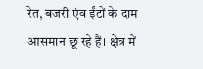रेत, बजरी एंव ईंटों के दाम आसमान छू रहे हैं। क्षेत्र में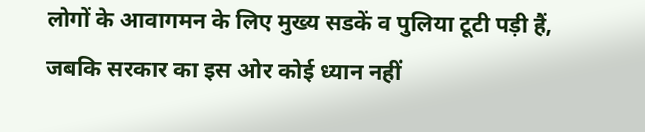लोगों के आवागमन के लिए मुख्य सडकें व पुलिया टूटी पड़ी हैं, जबकि सरकार का इस ओर कोई ध्यान नहीं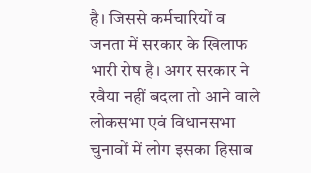है। जिससे कर्मचारियों व जनता में सरकार के खिलाफ भारी रोष है। अगर सरकार ने रवैया नहीं बदला तो आने वाले लोकसभा एवं विधानसभा चुनावों में लोग इसका हिसाब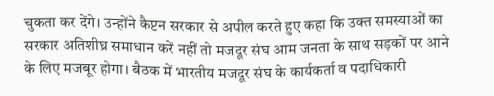चुकता कर देंगे। उन्होंने कैप्टन सरकार से अपील करते हुए कहा कि उक्त समस्याओं का सरकार अतिशीघ्र समाधान करें नहीं तो मजदूर संघ आम जनता के साथ सड़कों पर आने के लिए मजबूर होगा। बैठक में भारतीय मजदूर संघ के कार्यकर्ता व पदाधिकारी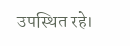उपस्थित रहे।